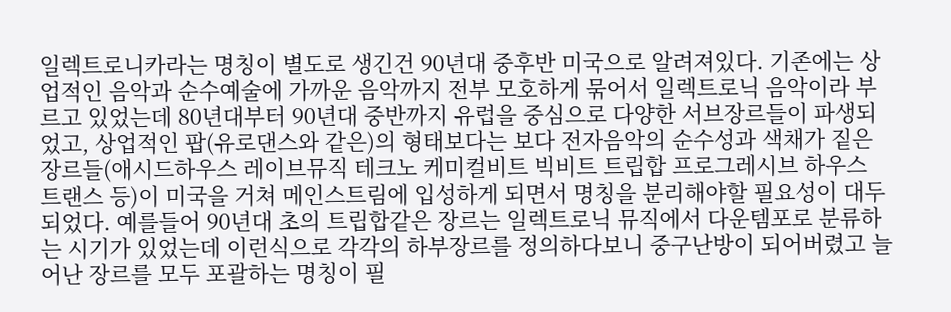일렉트로니카라는 명칭이 별도로 생긴건 90년대 중후반 미국으로 알려져있다. 기존에는 상업적인 음악과 순수예술에 가까운 음악까지 전부 모호하게 묶어서 일렉트로닉 음악이라 부르고 있었는데 80년대부터 90년대 중반까지 유럽을 중심으로 다양한 서브장르들이 파생되었고, 상업적인 팝(유로댄스와 같은)의 형태보다는 보다 전자음악의 순수성과 색채가 짙은 장르들(애시드하우스 레이브뮤직 테크노 케미컬비트 빅비트 트립합 프로그레시브 하우스 트랜스 등)이 미국을 거쳐 메인스트림에 입성하게 되면서 명칭을 분리해야할 필요성이 대두되었다. 예를들어 90년대 초의 트립합같은 장르는 일렉트로닉 뮤직에서 다운템포로 분류하는 시기가 있었는데 이런식으로 각각의 하부장르를 정의하다보니 중구난방이 되어버렸고 늘어난 장르를 모두 포괄하는 명칭이 필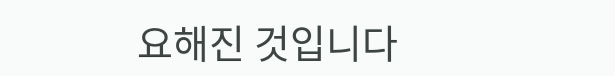요해진 것입니다